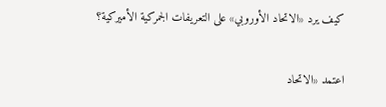كيف يرد «الاتحاد الأوروبي» على التعريفات الجمركية الأميركية؟

اعتمد «الاتحاد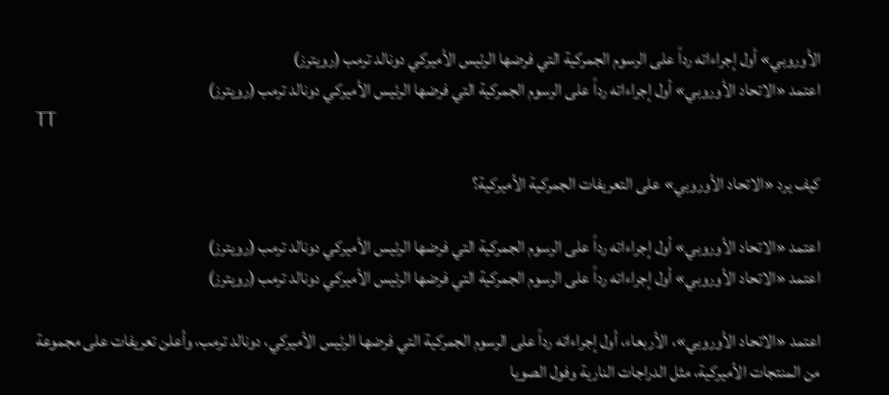الأوروبي» أول إجراءاته رداً على الرسوم الجمركية التي فرضها الرئيس الأميركي دونالد ترمب (رويترز)
اعتمد «الاتحاد الأوروبي» أول إجراءاته رداً على الرسوم الجمركية التي فرضها الرئيس الأميركي دونالد ترمب (رويترز)
TT

كيف يرد «الاتحاد الأوروبي» على التعريفات الجمركية الأميركية؟

اعتمد «الاتحاد الأوروبي» أول إجراءاته رداً على الرسوم الجمركية التي فرضها الرئيس الأميركي دونالد ترمب (رويترز)
اعتمد «الاتحاد الأوروبي» أول إجراءاته رداً على الرسوم الجمركية التي فرضها الرئيس الأميركي دونالد ترمب (رويترز)

اعتمد «الاتحاد الأوروبي»، الأربعاء، أول إجراءاته رداً على الرسوم الجمركية التي فرضها الرئيس الأميركي، دونالد ترمب، وأعلن تعريفات على مجموعة من المنتجات الأميركية، مثل الدراجات النارية وفول الصويا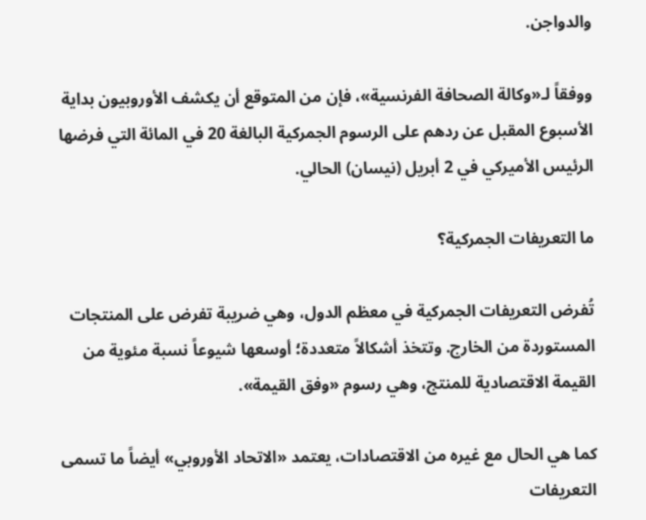والدواجن.

ووفقاً لـ«وكالة الصحافة الفرنسية»، فإن من المتوقع أن يكشف الأوروبيون بداية الأسبوع المقبل عن ردهم على الرسوم الجمركية البالغة 20 في المائة التي فرضها الرئيس الأميركي في 2 أبريل (نيسان) الحالي.

ما التعريفات الجمركية؟

تُفرض التعريفات الجمركية في معظم الدول، وهي ضريبة تفرض على المنتجات المستوردة من الخارج. وتتخذ أشكالاً متعددة؛ أوسعها شيوعاً نسبة مئوية من القيمة الاقتصادية للمنتج، وهي رسوم «وفق القيمة».

كما هي الحال مع غيره من الاقتصادات، يعتمد «الاتحاد الأوروبي» أيضاً ما تسمى التعريفات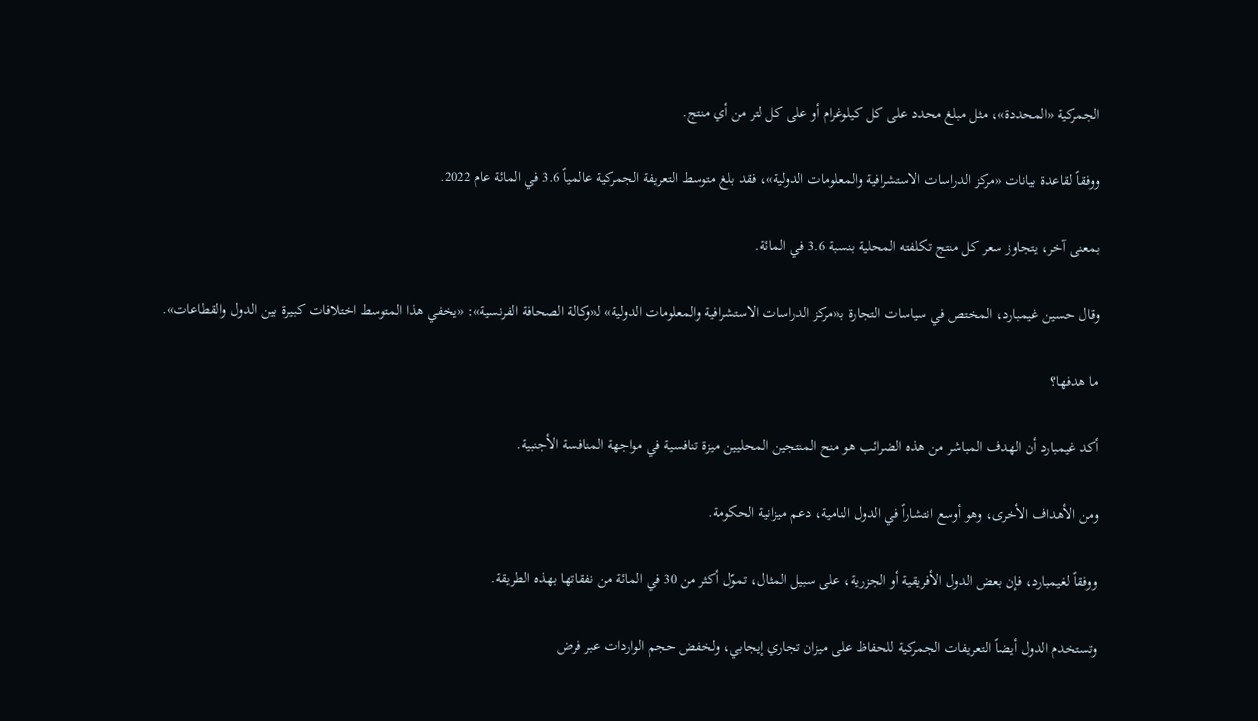الجمركية «المحددة»، مثل مبلغ محدد على كل كيلوغرام أو على كل لتر من أي منتج.

ووفقاً لقاعدة بيانات «مركز الدراسات الاستشرافية والمعلومات الدولية»، فقد بلغ متوسط التعريفة الجمركية عالمياً 3.6 في المائة عام 2022.

بمعنى آخر، يتجاوز سعر كل منتج تكلفته المحلية بنسبة 3.6 في المائة.

وقال حسين غيمبارد، المختص في سياسات التجارة بـ«مركز الدراسات الاستشرافية والمعلومات الدولية» لـ«وكالة الصحافة الفرنسية»: «يخفي هذا المتوسط اختلافات كبيرة بين الدول والقطاعات».

ما هدفها؟

أكد غيمبارد أن الهدف المباشر من هذه الضرائب هو منح المنتجين المحليين ميزة تنافسية في مواجهة المنافسة الأجنبية.

ومن الأهداف الأخرى، وهو أوسع انتشاراً في الدول النامية، دعم ميزانية الحكومة.

ووفقاً لغيمبارد، فإن بعض الدول الأفريقية أو الجزرية، على سبيل المثال، تموّل أكثر من 30 في المائة من نفقاتها بهذه الطريقة.

وتستخدم الدول أيضاً التعريفات الجمركية للحفاظ على ميزان تجاري إيجابي، ولخفض حجم الواردات عبر فرض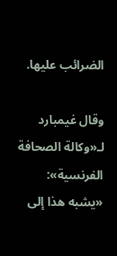الضرائب عليها.

وقال غيمبارد لـ«وكالة الصحافة الفرنسية»: «يشبه هذا إلى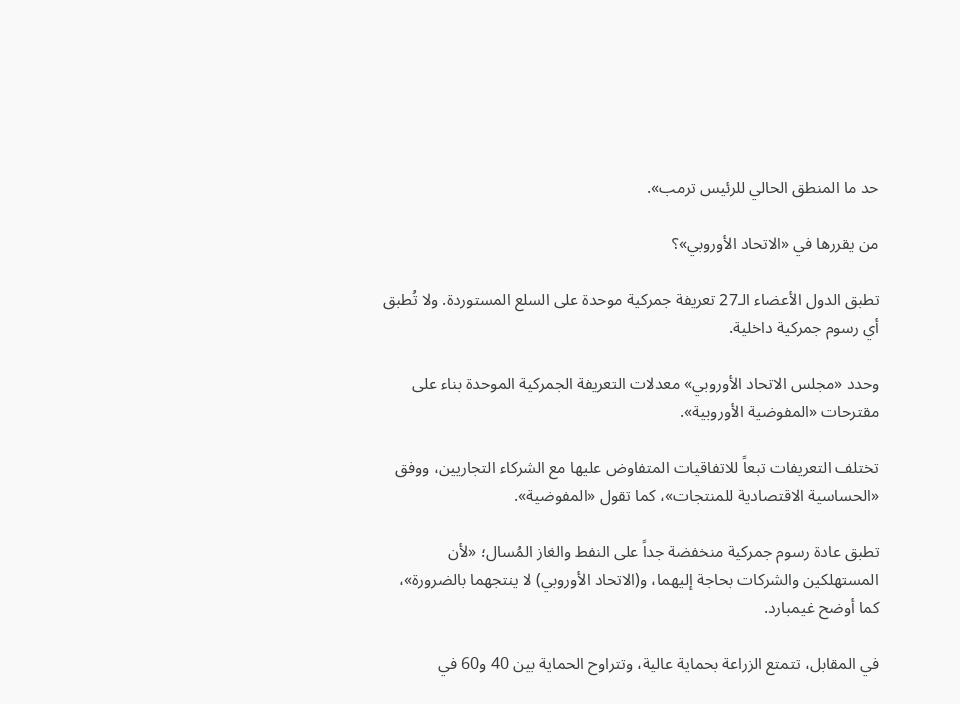حد ما المنطق الحالي للرئيس ترمب».

من يقررها في «الاتحاد الأوروبي»؟

تطبق الدول الأعضاء الـ27 تعريفة جمركية موحدة على السلع المستوردة. ولا تُطبق أي رسوم جمركية داخلية.

وحدد «مجلس الاتحاد الأوروبي» معدلات التعريفة الجمركية الموحدة بناء على مقترحات «المفوضية الأوروبية».

تختلف التعريفات تبعاً للاتفاقيات المتفاوض عليها مع الشركاء التجاريين، ووفق «الحساسية الاقتصادية للمنتجات»، كما تقول «المفوضية».

تطبق عادة رسوم جمركية منخفضة جداً على النفط والغاز المُسال؛ «لأن المستهلكين والشركات بحاجة إليهما، و(الاتحاد الأوروبي) لا ينتجهما بالضرورة»، كما أوضح غيمبارد.

في المقابل، تتمتع الزراعة بحماية عالية، وتتراوح الحماية بين 40 و60 في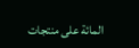المائة على منتجات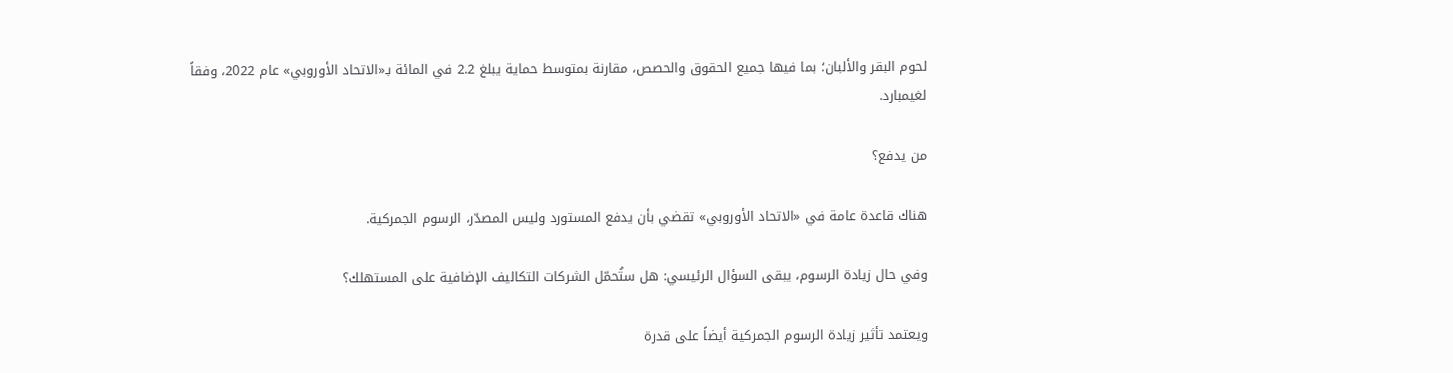لحوم البقر والألبان؛ بما فيها جميع الحقوق والحصص، مقارنة بمتوسط حماية يبلغ 2.2 في المائة بـ«الاتحاد الأوروبي» عام 2022، وفقاً لغيمبارد.

من يدفع؟

هناك قاعدة عامة في «الاتحاد الأوروبي» تقضي بأن يدفع المستورد وليس المصدّر، الرسوم الجمركية.

وفي حال زيادة الرسوم، يبقى السؤال الرئيسي: هل ستُحمّل الشركات التكاليف الإضافية على المستهلك؟

ويعتمد تأثير زيادة الرسوم الجمركية أيضاً على قدرة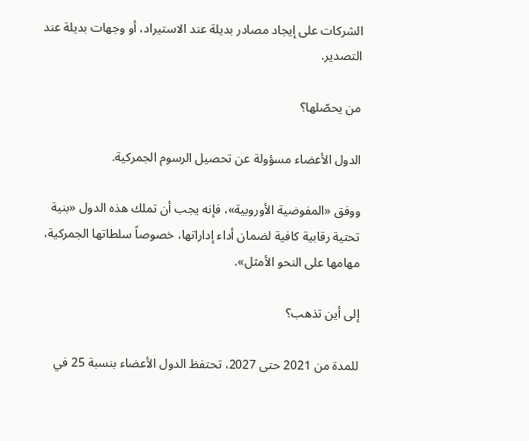الشركات على إيجاد مصادر بديلة عند الاستيراد، أو وجهات بديلة عند التصدير.

من يحصّلها؟

الدول الأعضاء مسؤولة عن تحصيل الرسوم الجمركية.

ووفق «المفوضية الأوروبية»، فإنه يجب أن تملك هذه الدول «بنية تحتية رقابية كافية لضمان أداء إداراتها، خصوصاً سلطاتها الجمركية، مهامها على النحو الأمثل».

إلى أين تذهب؟

للمدة من 2021 حتى 2027، تحتفظ الدول الأعضاء بنسبة 25 في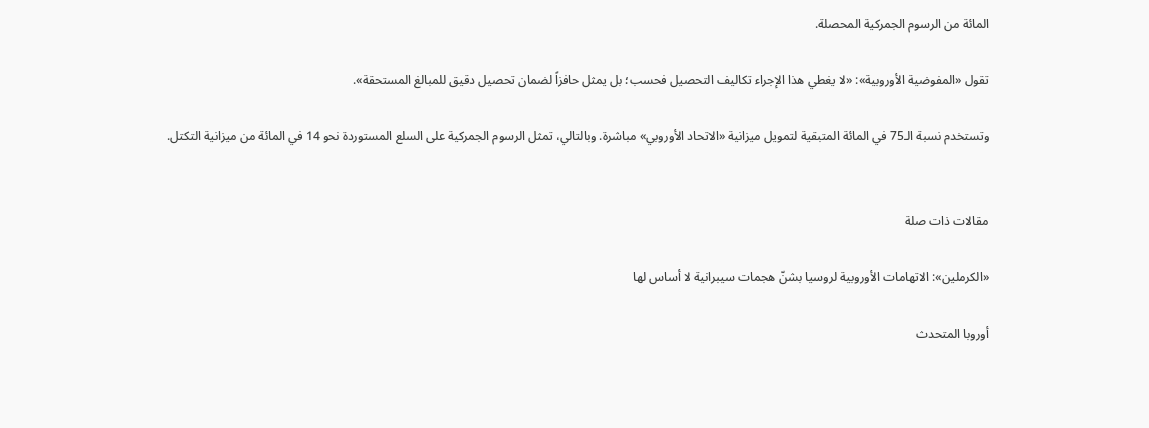المائة من الرسوم الجمركية المحصلة.

تقول «المفوضية الأوروبية»: «لا يغطي هذا الإجراء تكاليف التحصيل فحسب؛ بل يمثل حافزاً لضمان تحصيل دقيق للمبالغ المستحقة».

وتستخدم نسبة الـ75 في المائة المتبقية لتمويل ميزانية «الاتحاد الأوروبي» مباشرة. وبالتالي، تمثل الرسوم الجمركية على السلع المستوردة نحو 14 في المائة من ميزانية التكتل.


مقالات ذات صلة

«الكرملين»: الاتهامات الأوروبية لروسيا بشنّ هجمات سيبرانية لا أساس لها

أوروبا المتحدث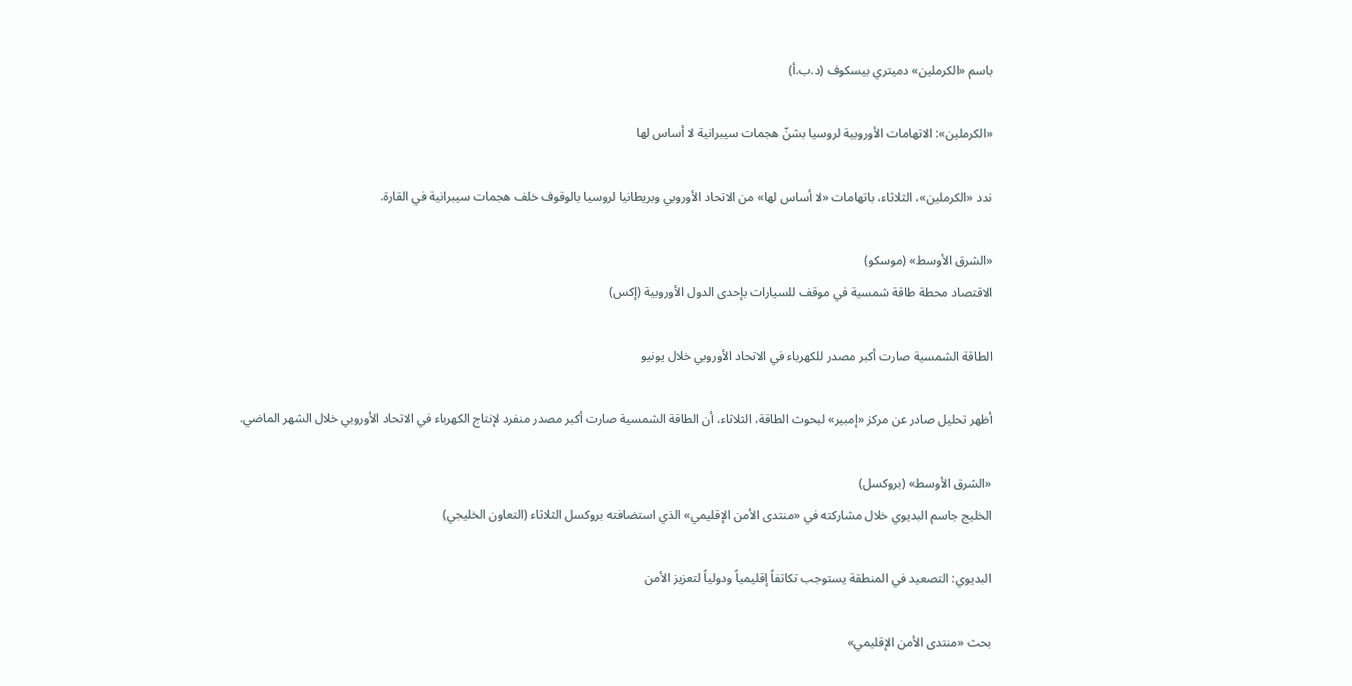باسم «الكرملين» دميتري بيسكوف (د.ب.أ)

«الكرملين»: الاتهامات الأوروبية لروسيا بشنّ هجمات سيبرانية لا أساس لها

ندد «الكرملين»، الثلاثاء، باتهامات «لا أساس لها» من الاتحاد الأوروبي وبريطانيا لروسيا بالوقوف خلف هجمات سيبرانية في القارة.

«الشرق الأوسط» (موسكو)
الاقتصاد محطة طاقة شمسية في موقف للسيارات بإحدى الدول الأوروبية (إكس)

الطاقة الشمسية صارت أكبر مصدر للكهرباء في الاتحاد الأوروبي خلال يونيو

أظهر تحليل صادر عن مركز «إمبير» لبحوث الطاقة، الثلاثاء، أن الطاقة الشمسية صارت أكبر مصدر منفرد لإنتاج الكهرباء في الاتحاد الأوروبي خلال الشهر الماضي.

«الشرق الأوسط» (بروكسل)
الخليج جاسم البديوي خلال مشاركته في «منتدى الأمن الإقليمي» الذي استضافته بروكسل الثلاثاء (التعاون الخليجي)

البديوي: التصعيد في المنطقة يستوجب تكاتفاً إقليمياً ودولياً لتعزيز الأمن

بحث «منتدى الأمن الإقليمي»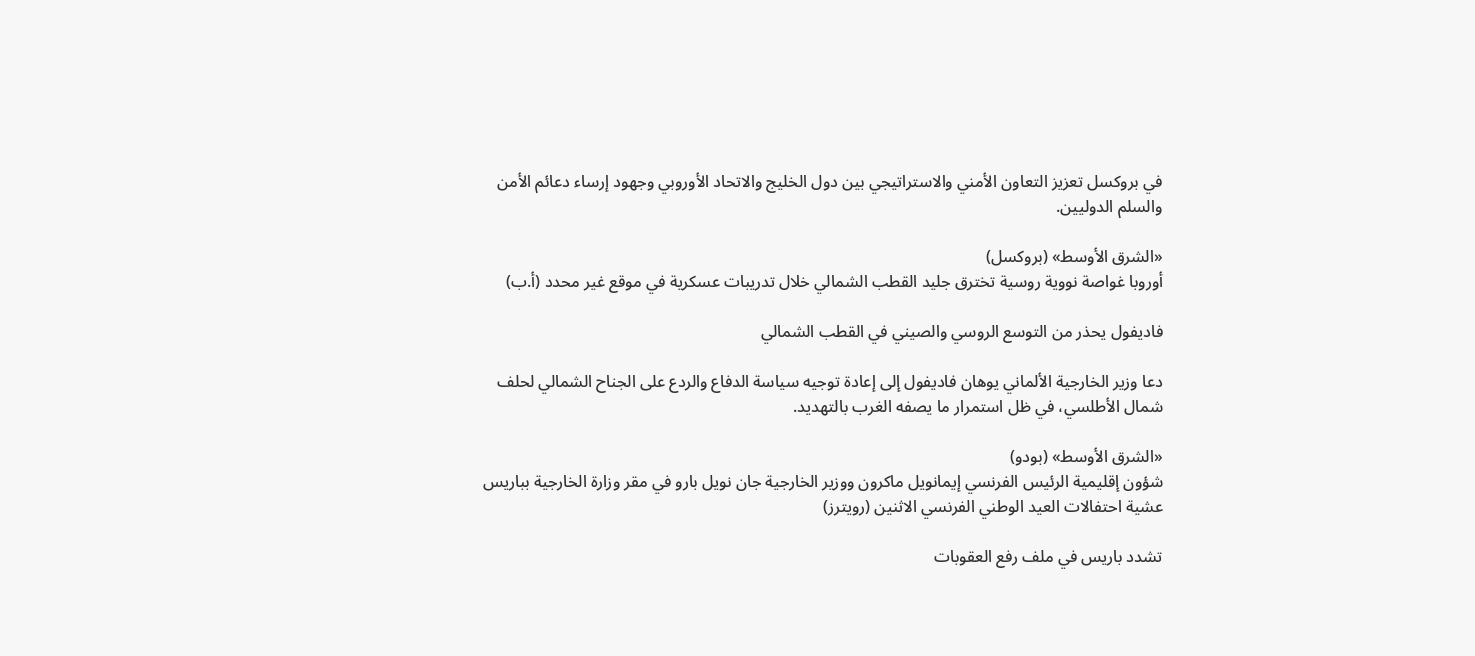في بروكسل تعزيز التعاون الأمني والاستراتيجي بين دول الخليج والاتحاد الأوروبي وجهود إرساء دعائم الأمن والسلم الدوليين.

«الشرق الأوسط» (بروكسل)
أوروبا غواصة نووية روسية تخترق جليد القطب الشمالي خلال تدريبات عسكرية في موقع غير محدد (أ.ب)

فاديفول يحذر من التوسع الروسي والصيني في القطب الشمالي

دعا وزير الخارجية الألماني يوهان فاديفول إلى إعادة توجيه سياسة الدفاع والردع على الجناح الشمالي لحلف شمال الأطلسي، في ظل استمرار ما يصفه الغرب بالتهديد.

«الشرق الأوسط» (بودو)
شؤون إقليمية الرئيس الفرنسي إيمانويل ماكرون ووزير الخارجية جان نويل بارو في مقر وزارة الخارجية بباريس عشية احتفالات العيد الوطني الفرنسي الاثنين (رويترز)

تشدد باريس في ملف رفع العقوبات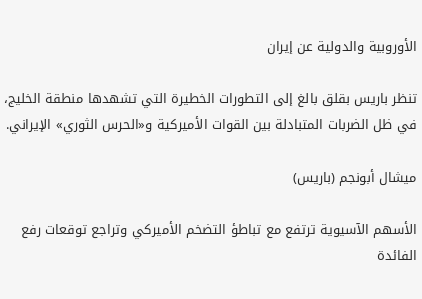الأوروبية والدولية عن إيران

تنظر باريس بقلق بالغ إلى التطورات الخطيرة التي تشهدها منطقة الخليج، في ظل الضربات المتبادلة بين القوات الأميركية و«الحرس الثوري» الإيراني.

ميشال أبونجم (باريس)

الأسهم الآسيوية ترتفع مع تباطؤ التضخم الأميركي وتراجع توقعات رفع الفائدة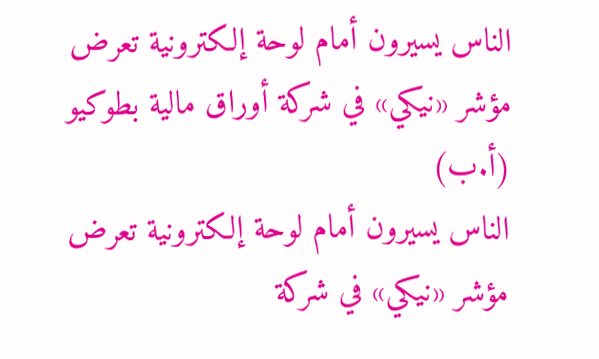الناس يسيرون أمام لوحة إلكترونية تعرض مؤشر «نيكي» في شركة أوراق مالية بطوكيو (أ.ب)
الناس يسيرون أمام لوحة إلكترونية تعرض مؤشر «نيكي» في شركة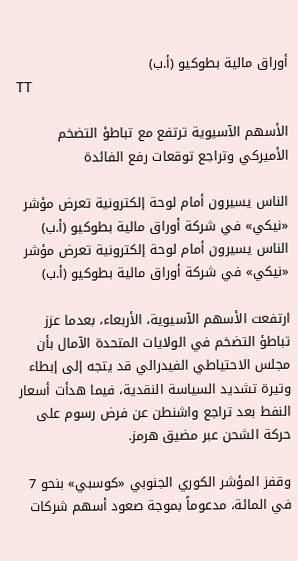أوراق مالية بطوكيو (أ.ب)
TT

الأسهم الآسيوية ترتفع مع تباطؤ التضخم الأميركي وتراجع توقعات رفع الفائدة

الناس يسيرون أمام لوحة إلكترونية تعرض مؤشر «نيكي» في شركة أوراق مالية بطوكيو (أ.ب)
الناس يسيرون أمام لوحة إلكترونية تعرض مؤشر «نيكي» في شركة أوراق مالية بطوكيو (أ.ب)

ارتفعت الأسهم الآسيوية، الأربعاء، بعدما عزز تباطؤ التضخم في الولايات المتحدة الآمال بأن مجلس الاحتياطي الفيدرالي قد يتجه إلى إبطاء وتيرة تشديد السياسة النقدية، فيما هدأت أسعار النفط بعد تراجع واشنطن عن فرض رسوم على حركة الشحن عبر مضيق هرمز.

وقفز المؤشر الكوري الجنوبي «كوسبي» بنحو 7 في المائة، مدعوماً بموجة صعود أسهم شركات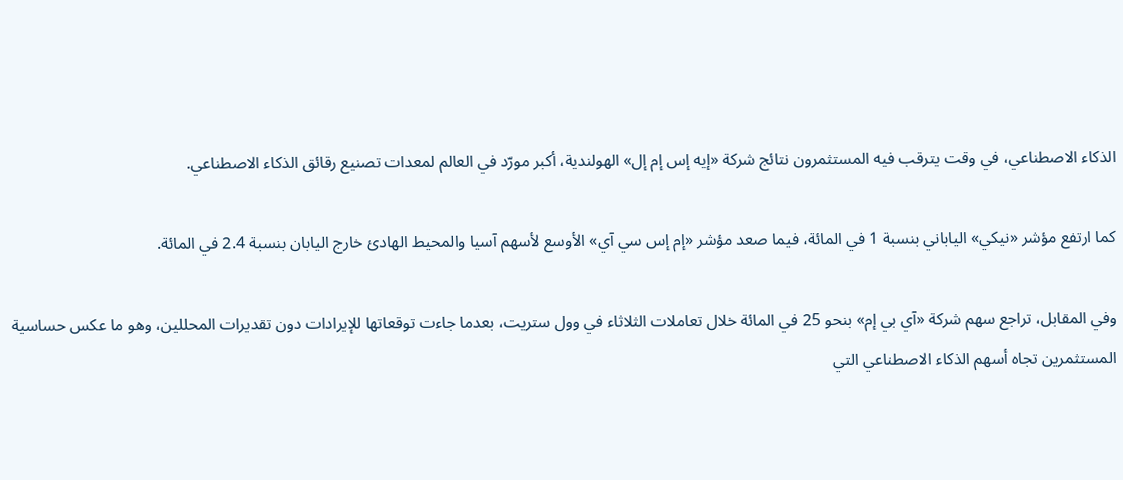الذكاء الاصطناعي، في وقت يترقب فيه المستثمرون نتائج شركة «إيه إس إم إل» الهولندية، أكبر مورّد في العالم لمعدات تصنيع رقائق الذكاء الاصطناعي.

كما ارتفع مؤشر «نيكي» الياباني بنسبة 1 في المائة، فيما صعد مؤشر «إم إس سي آي» الأوسع لأسهم آسيا والمحيط الهادئ خارج اليابان بنسبة 2.4 في المائة.

وفي المقابل، تراجع سهم شركة «آي بي إم» بنحو 25 في المائة خلال تعاملات الثلاثاء في وول ستريت، بعدما جاءت توقعاتها للإيرادات دون تقديرات المحللين، وهو ما عكس حساسية المستثمرين تجاه أسهم الذكاء الاصطناعي التي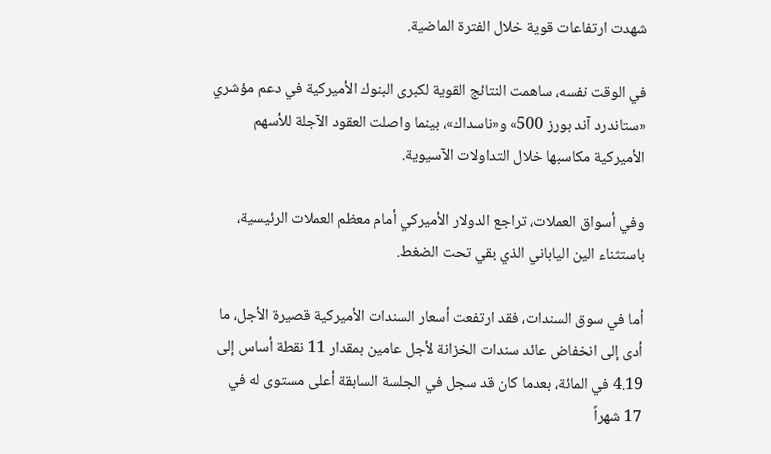شهدت ارتفاعات قوية خلال الفترة الماضية.

في الوقت نفسه، ساهمت النتائج القوية لكبرى البنوك الأميركية في دعم مؤشري «ستاندرد آند بورز 500» و«ناسداك»، بينما واصلت العقود الآجلة للأسهم الأميركية مكاسبها خلال التداولات الآسيوية.

وفي أسواق العملات، تراجع الدولار الأميركي أمام معظم العملات الرئيسية، باستثناء الين الياباني الذي بقي تحت الضغط.

أما في سوق السندات، فقد ارتفعت أسعار السندات الأميركية قصيرة الأجل، ما أدى إلى انخفاض عائد سندات الخزانة لأجل عامين بمقدار 11 نقطة أساس إلى 4.19 في المائة، بعدما كان قد سجل في الجلسة السابقة أعلى مستوى له في 17 شهراً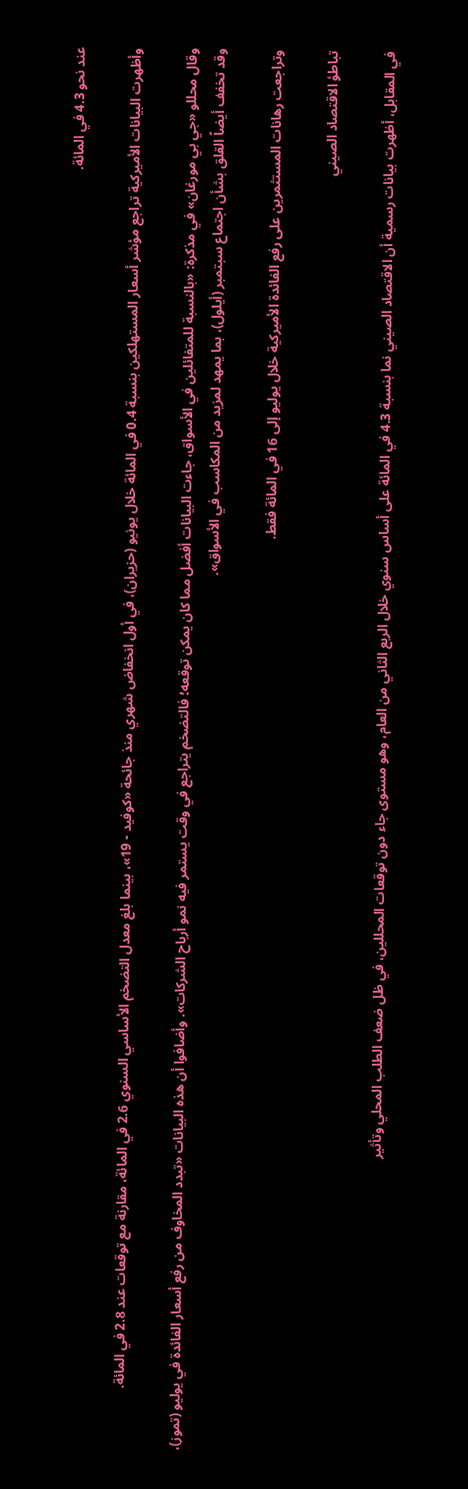عند نحو 4.3 في المائة.

وأظهرت البيانات الأميركية تراجع مؤشر أسعار المستهلكين بنسبة 0.4 في المائة خلال يونيو (حزيران)، في أول انخفاض شهري منذ جائحة «كوفيد - 19»، بينما بلغ معدل التضخم الأساسي السنوي 2.6 في المائة، مقارنة مع توقعات عند 2.8 في المائة.

وقال محللو «جي بي مورغان» في مذكرة: «بالنسبة للمتفائلين في الأسواق، جاءت البيانات أفضل مما كان يمكن توقعه؛ فالتضخم يتراجع في وقت يستمر فيه نمو أرباح الشركات». وأضافوا أن هذه البيانات «تبدد المخاوف من رفع أسعار الفائدة في يوليو (تموز)، وقد تخفف أيضاً القلق بشأن اجتماع سبتمبر (أيلول)، بما يمهد لمزيد من المكاسب في الأسواق».

وتراجعت رهانات المستثمرين على رفع الفائدة الأميركية خلال يوليو إلى 16 في المائة فقط.

تباطؤ الاقتصاد الصيني

في المقابل، أظهرت بيانات رسمية أن الاقتصاد الصيني نما بنسبة 4.3 في المائة على أساس سنوي خلال الربع الثاني من العام، وهو مستوى جاء دون توقعات المحللين، في ظل ضعف الطلب المحلي وتأثير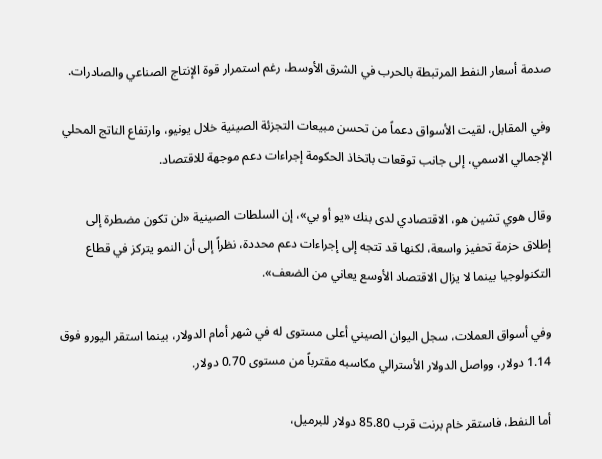صدمة أسعار النفط المرتبطة بالحرب في الشرق الأوسط، رغم استمرار قوة الإنتاج الصناعي والصادرات.

وفي المقابل، لقيت الأسواق دعماً من تحسن مبيعات التجزئة الصينية خلال يونيو، وارتفاع الناتج المحلي الإجمالي الاسمي، إلى جانب توقعات باتخاذ الحكومة إجراءات دعم موجهة للاقتصاد.

وقال هوي تشين هو، الاقتصادي لدى بنك «يو أو بي»، إن السلطات الصينية «لن تكون مضطرة إلى إطلاق حزمة تحفيز واسعة، لكنها قد تتجه إلى إجراءات دعم محددة، نظراً إلى أن النمو يتركز في قطاع التكنولوجيا بينما لا يزال الاقتصاد الأوسع يعاني من الضعف».

وفي أسواق العملات، سجل اليوان الصيني أعلى مستوى له في شهر أمام الدولار، بينما استقر اليورو فوق 1.14 دولار، وواصل الدولار الأسترالي مكاسبه مقترباً من مستوى 0.70 دولار.

أما النفط، فاستقر خام برنت قرب 85.80 دولار للبرميل،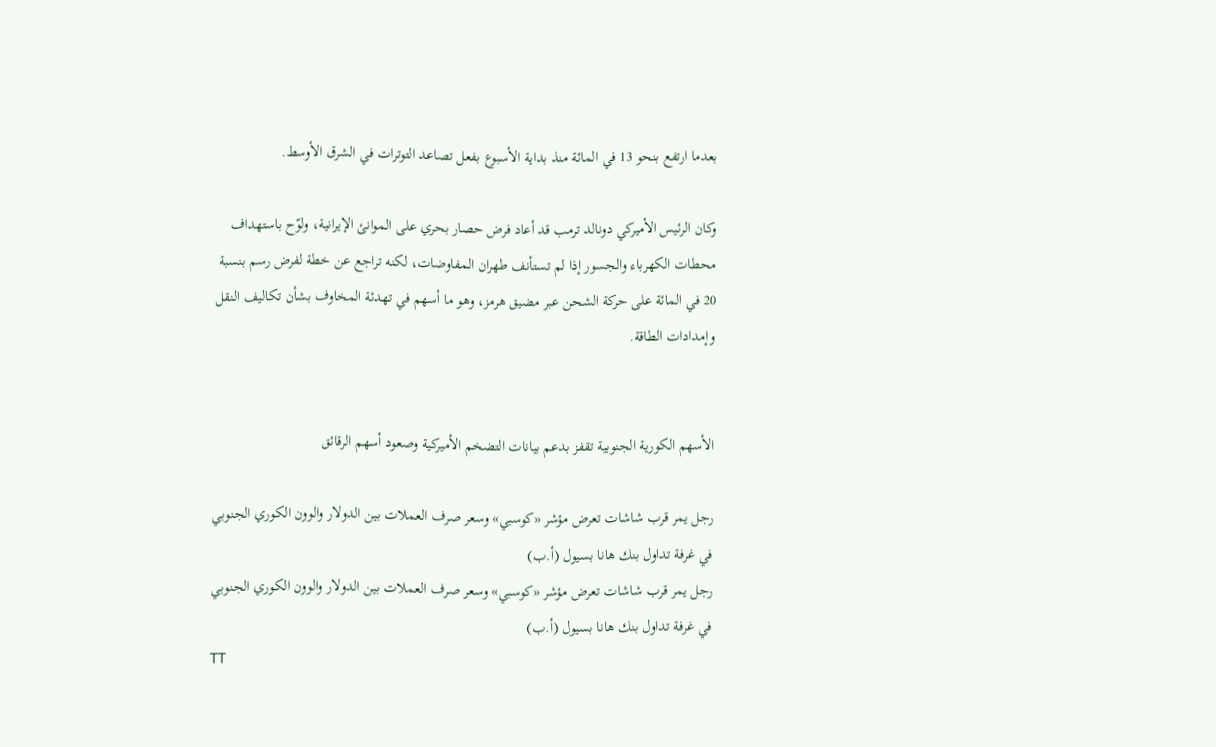بعدما ارتفع بنحو 13 في المائة منذ بداية الأسبوع بفعل تصاعد التوترات في الشرق الأوسط.

وكان الرئيس الأميركي دونالد ترمب قد أعاد فرض حصار بحري على الموانئ الإيرانية، ولوّح باستهداف محطات الكهرباء والجسور إذا لم تستأنف طهران المفاوضات، لكنه تراجع عن خطة لفرض رسم بنسبة 20 في المائة على حركة الشحن عبر مضيق هرمز، وهو ما أسهم في تهدئة المخاوف بشأن تكاليف النقل وإمدادات الطاقة.


الأسهم الكورية الجنوبية تقفز بدعم بيانات التضخم الأميركية وصعود أسهم الرقائق

رجل يمر قرب شاشات تعرض مؤشر «كوسبي» وسعر صرف العملات بين الدولار والوون الكوري الجنوبي في غرفة تداول بنك هانا بسيول (أ.ب)
رجل يمر قرب شاشات تعرض مؤشر «كوسبي» وسعر صرف العملات بين الدولار والوون الكوري الجنوبي في غرفة تداول بنك هانا بسيول (أ.ب)
TT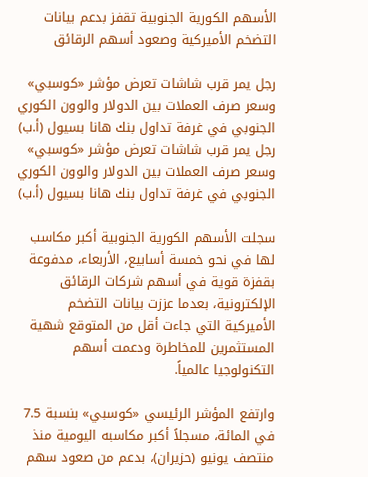الأسهم الكورية الجنوبية تقفز بدعم بيانات التضخم الأميركية وصعود أسهم الرقائق

رجل يمر قرب شاشات تعرض مؤشر «كوسبي» وسعر صرف العملات بين الدولار والوون الكوري الجنوبي في غرفة تداول بنك هانا بسيول (أ.ب)
رجل يمر قرب شاشات تعرض مؤشر «كوسبي» وسعر صرف العملات بين الدولار والوون الكوري الجنوبي في غرفة تداول بنك هانا بسيول (أ.ب)

سجلت الأسهم الكورية الجنوبية أكبر مكاسب لها في نحو خمسة أسابيع، الأربعاء، مدفوعة بقفزة قوية في أسهم شركات الرقائق الإلكترونية، بعدما عززت بيانات التضخم الأميركية التي جاءت أقل من المتوقع شهية المستثمرين للمخاطرة ودعمت أسهم التكنولوجيا عالمياً.

وارتفع المؤشر الرئيسي «كوسبي» بنسبة 7.5 في المائة، مسجلاً أكبر مكاسبه اليومية منذ منتصف يونيو (حزيران)، بدعم من صعود سهم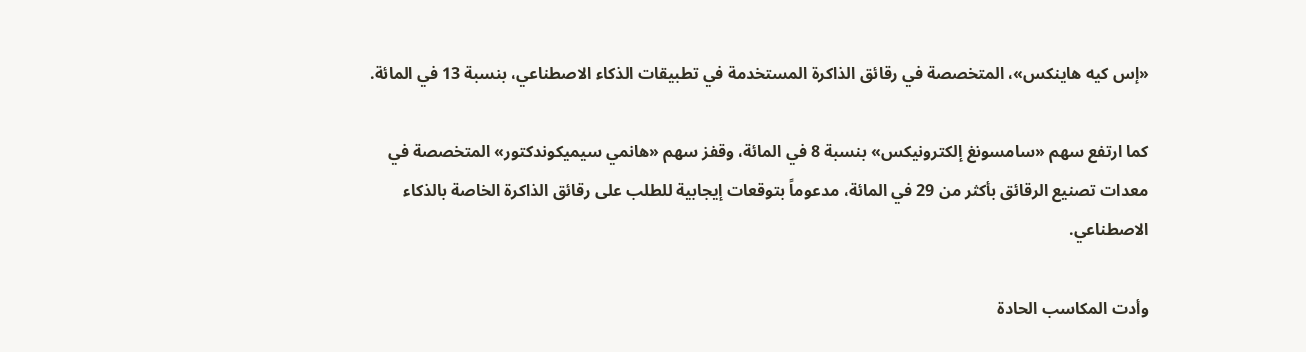«إس كيه هاينكس»، المتخصصة في رقائق الذاكرة المستخدمة في تطبيقات الذكاء الاصطناعي، بنسبة 13 في المائة.

كما ارتفع سهم «سامسونغ إلكترونيكس» بنسبة 8 في المائة، وقفز سهم «هانمي سيميكوندكتور» المتخصصة في معدات تصنيع الرقائق بأكثر من 29 في المائة، مدعوماً بتوقعات إيجابية للطلب على رقائق الذاكرة الخاصة بالذكاء الاصطناعي.

وأدت المكاسب الحادة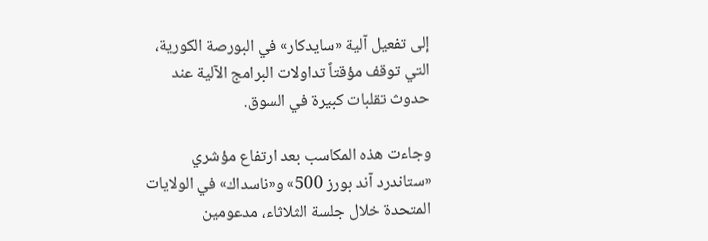إلى تفعيل آلية «سايدكار» في البورصة الكورية، التي توقف مؤقتاً تداولات البرامج الآلية عند حدوث تقلبات كبيرة في السوق.

وجاءت هذه المكاسب بعد ارتفاع مؤشري «ستاندرد آند بورز 500» و«ناسداك» في الولايات المتحدة خلال جلسة الثلاثاء، مدعومين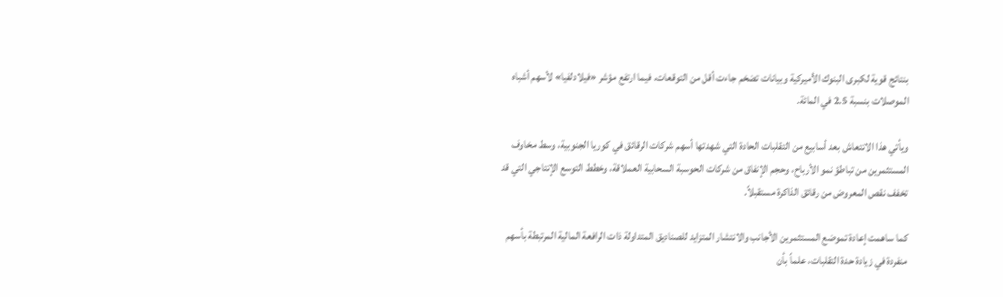بنتائج قوية لكبرى البنوك الأميركية وبيانات تضخم جاءت أقل من التوقعات، فيما ارتفع مؤشر «فيلادلفيا» لأسهم أشباه الموصلات بنسبة 2.5 في المائة.

ويأتي هذا الانتعاش بعد أسابيع من التقلبات الحادة التي شهدتها أسهم شركات الرقائق في كوريا الجنوبية، وسط مخاوف المستثمرين من تباطؤ نمو الأرباح، وحجم الإنفاق من شركات الحوسبة السحابية العملاقة، وخطط التوسع الإنتاجي التي قد تخفف نقص المعروض من رقائق الذاكرة مستقبلاً.

كما ساهمت إعادة تموضع المستثمرين الأجانب والانتشار المتزايد للصناديق المتداولة ذات الرافعة المالية المرتبطة بأسهم منفردة في زيادة حدة التقلبات، علماً بأن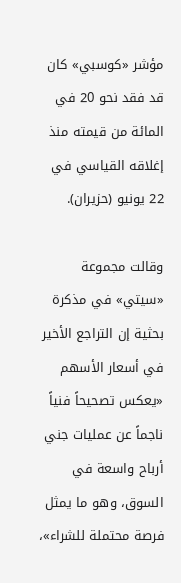مؤشر «كوسبي» كان قد فقد نحو 20 في المائة من قيمته منذ إغلاقه القياسي في 22 يونيو (حزيران).

وقالت مجموعة «سيتي» في مذكرة بحثية إن التراجع الأخير في أسعار الأسهم «يعكس تصحيحاً فنياً ناجماً عن عمليات جني أرباح واسعة في السوق، وهو ما يمثل فرصة محتملة للشراء»،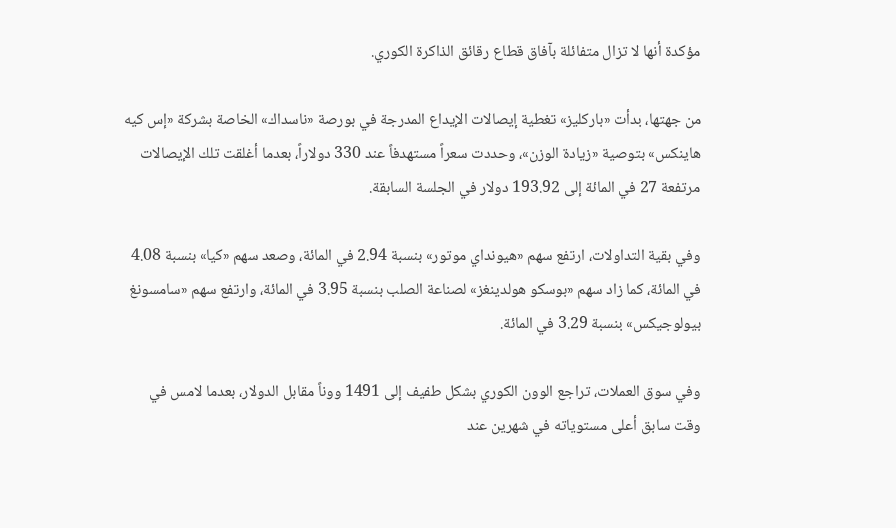مؤكدة أنها لا تزال متفائلة بآفاق قطاع رقائق الذاكرة الكوري.

من جهتها، بدأت «باركليز» تغطية إيصالات الإيداع المدرجة في بورصة «ناسداك» الخاصة بشركة «إس كيه هاينكس» بتوصية «زيادة الوزن»، وحددت سعراً مستهدفاً عند 330 دولاراً، بعدما أغلقت تلك الإيصالات مرتفعة 27 في المائة إلى 193.92 دولار في الجلسة السابقة.

وفي بقية التداولات، ارتفع سهم «هيونداي موتور» بنسبة 2.94 في المائة، وصعد سهم «كيا» بنسبة 4.08 في المائة، كما زاد سهم «بوسكو هولدينغز» لصناعة الصلب بنسبة 3.95 في المائة، وارتفع سهم «سامسونغ بيولوجيكس» بنسبة 3.29 في المائة.

وفي سوق العملات، تراجع الوون الكوري بشكل طفيف إلى 1491 ووناً مقابل الدولار، بعدما لامس في وقت سابق أعلى مستوياته في شهرين عند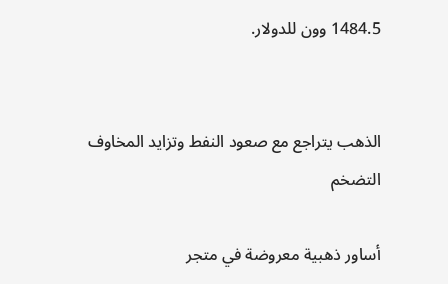1484.5 وون للدولار.


الذهب يتراجع مع صعود النفط وتزايد المخاوف التضخم

أساور ذهبية معروضة في متجر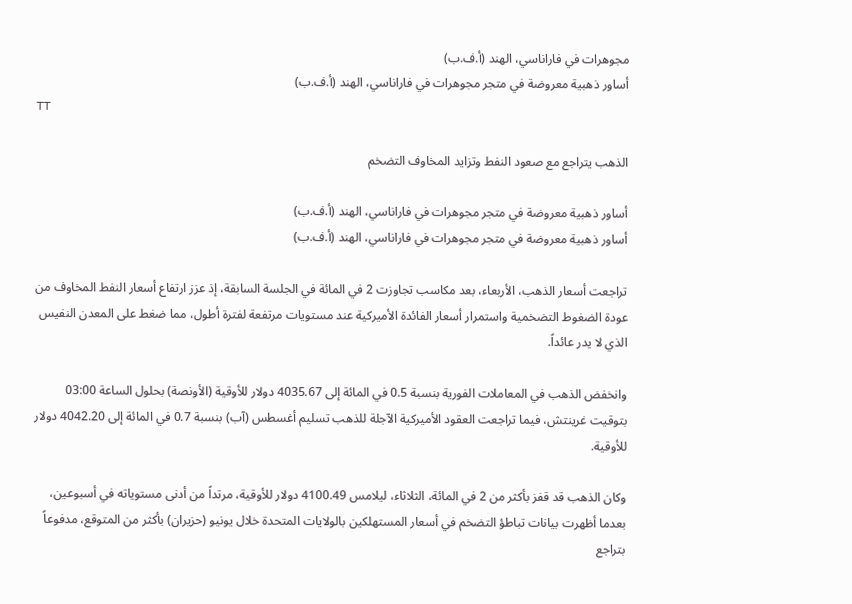مجوهرات في فاراناسي، الهند (أ.ف.ب)
أساور ذهبية معروضة في متجر مجوهرات في فاراناسي، الهند (أ.ف.ب)
TT

الذهب يتراجع مع صعود النفط وتزايد المخاوف التضخم

أساور ذهبية معروضة في متجر مجوهرات في فاراناسي، الهند (أ.ف.ب)
أساور ذهبية معروضة في متجر مجوهرات في فاراناسي، الهند (أ.ف.ب)

تراجعت أسعار الذهب، الأربعاء، بعد مكاسب تجاوزت 2 في المائة في الجلسة السابقة، إذ عزز ارتفاع أسعار النفط المخاوف من عودة الضغوط التضخمية واستمرار أسعار الفائدة الأميركية عند مستويات مرتفعة لفترة أطول، مما ضغط على المعدن النفيس الذي لا يدر عائداً.

وانخفض الذهب في المعاملات الفورية بنسبة 0.5 في المائة إلى 4035.67 دولار للأوقية (الأونصة) بحلول الساعة 03:00 بتوقيت غرينتش، فيما تراجعت العقود الأميركية الآجلة للذهب تسليم أغسطس (آب) بنسبة 0.7 في المائة إلى 4042.20 دولار للأوقية.

وكان الذهب قد قفز بأكثر من 2 في المائة، الثلاثاء، ليلامس 4100.49 دولار للأوقية، مرتداً من أدنى مستوياته في أسبوعين، بعدما أظهرت بيانات تباطؤ التضخم في أسعار المستهلكين بالولايات المتحدة خلال يونيو (حزيران) بأكثر من المتوقع، مدفوعاً بتراجع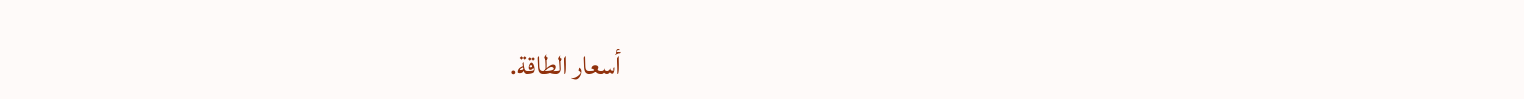أسعار الطاقة.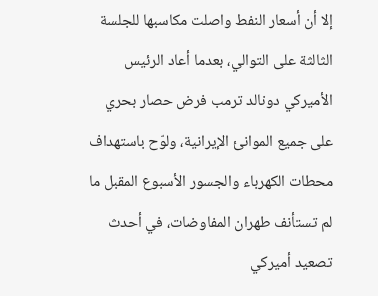إلا أن أسعار النفط واصلت مكاسبها للجلسة الثالثة على التوالي، بعدما أعاد الرئيس الأميركي دونالد ترمب فرض حصار بحري على جميع الموانئ الإيرانية، ولوّح باستهداف محطات الكهرباء والجسور الأسبوع المقبل ما لم تستأنف طهران المفاوضات، في أحدث تصعيد أميركي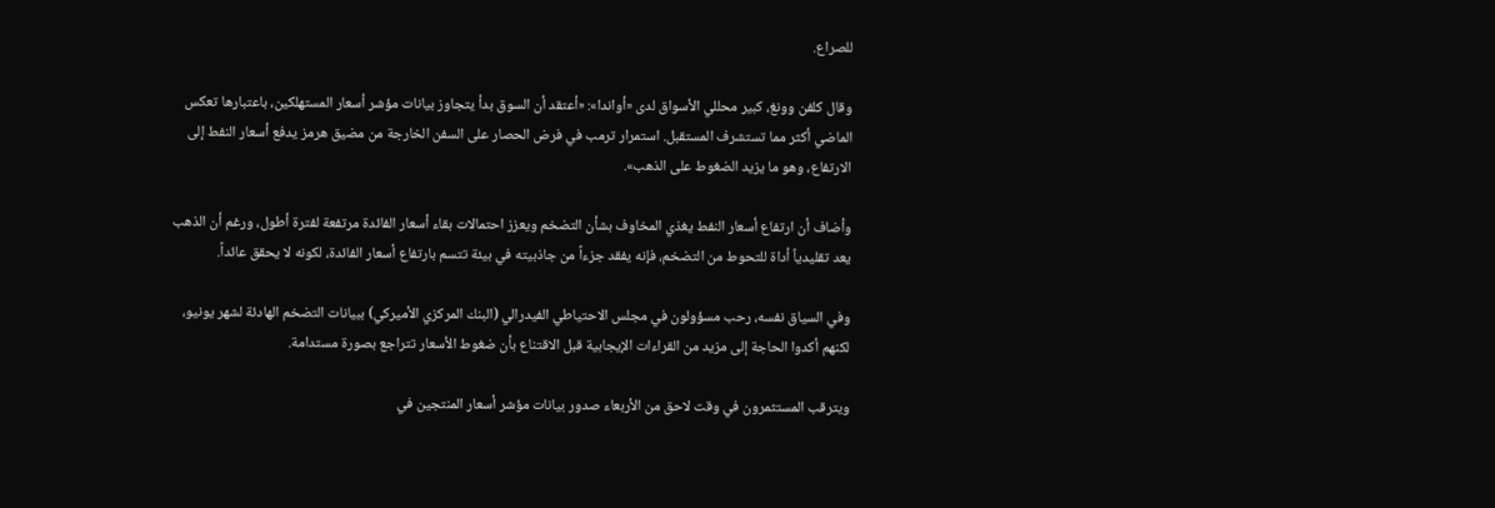للصراع.

وقال كلفن وونغ، كبير محللي الأسواق لدى «أواندا»: «أعتقد أن السوق بدأ يتجاوز بيانات مؤشر أسعار المستهلكين، باعتبارها تعكس الماضي أكثر مما تستشرف المستقبل. استمرار ترمب في فرض الحصار على السفن الخارجة من مضيق هرمز يدفع أسعار النفط إلى الارتفاع، وهو ما يزيد الضغوط على الذهب».

وأضاف أن ارتفاع أسعار النفط يغذي المخاوف بشأن التضخم ويعزز احتمالات بقاء أسعار الفائدة مرتفعة لفترة أطول، ورغم أن الذهب يعد تقليدياً أداة للتحوط من التضخم، فإنه يفقد جزءاً من جاذبيته في بيئة تتسم بارتفاع أسعار الفائدة، لكونه لا يحقق عائداً.

وفي السياق نفسه، رحب مسؤولون في مجلس الاحتياطي الفيدرالي (البنك المركزي الأميركي) ببيانات التضخم الهادئة لشهر يونيو، لكنهم أكدوا الحاجة إلى مزيد من القراءات الإيجابية قبل الاقتناع بأن ضغوط الأسعار تتراجع بصورة مستدامة.

ويترقب المستثمرون في وقت لاحق من الأربعاء صدور بيانات مؤشر أسعار المنتجين في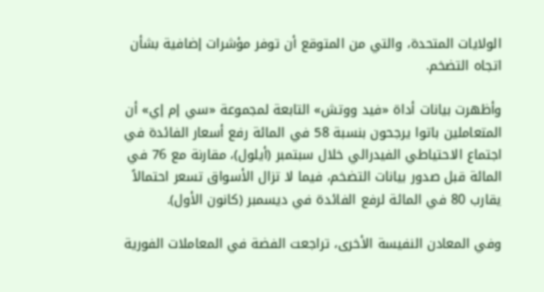الولايات المتحدة، والتي من المتوقع أن توفر مؤشرات إضافية بشأن اتجاه التضخم.

وأظهرت بيانات أداة «فيد ووتش» التابعة لمجموعة «سي إم إي» أن المتعاملين باتوا يرجحون بنسبة 58 في المائة رفع أسعار الفائدة في اجتماع الاحتياطي الفيدرالي خلال سبتمبر (أيلول)، مقارنة مع 76 في المائة قبل صدور بيانات التضخم، فيما لا تزال الأسواق تسعر احتمالاً يقارب 80 في المائة لرفع الفائدة في ديسمبر (كانون الأول).

وفي المعادن النفيسة الأخرى، تراجعت الفضة في المعاملات الفورية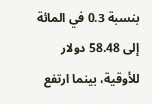بنسبة 0.3 في المائة إلى 58.48 دولار للأوقية، بينما ارتفع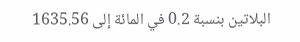البلاتين بنسبة 0.2 في المائة إلى 1635.56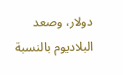دولار، وصعد البلاديوم بالنسبة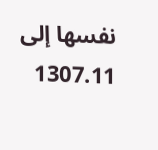نفسها إلى 1307.11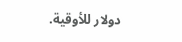دولار للأوقية.